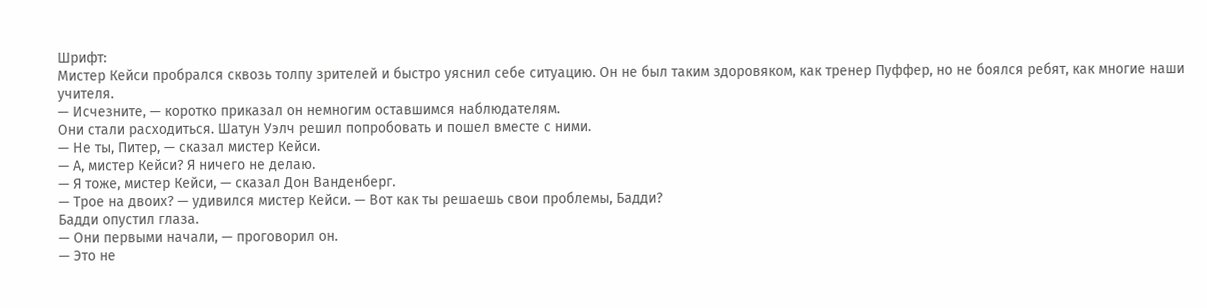Шрифт:
Мистер Кейси пробрался сквозь толпу зрителей и быстро уяснил себе ситуацию. Он не был таким здоровяком, как тренер Пуффер, но не боялся ребят, как многие наши учителя.
— Исчезните, — коротко приказал он немногим оставшимся наблюдателям.
Они стали расходиться. Шатун Уэлч решил попробовать и пошел вместе с ними.
— Не ты, Питер, — сказал мистер Кейси.
— А, мистер Кейси? Я ничего не делаю.
— Я тоже, мистер Кейси, — сказал Дон Ванденберг.
— Трое на двоих? — удивился мистер Кейси. — Вот как ты решаешь свои проблемы, Бадди?
Бадди опустил глаза.
— Они первыми начали, — проговорил он.
— Это не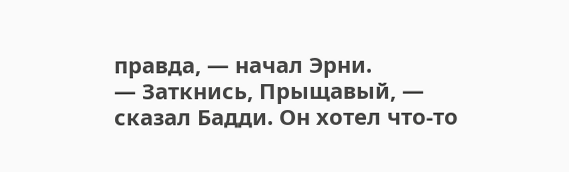правда, — начал Эрни.
— Заткнись, Прыщавый, — сказал Бадди. Он хотел что-то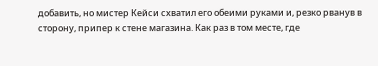добавить, но мистер Кейси схватил его обеими руками и, резко рванув в сторону, припер к стене магазина. Как раз в том месте, где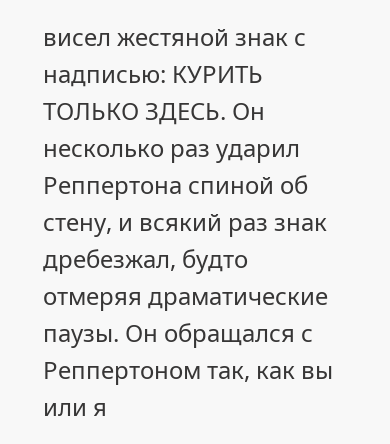висел жестяной знак с надписью: КУРИТЬ ТОЛЬКО ЗДЕСЬ. Он несколько раз ударил Реппертона спиной об стену, и всякий раз знак дребезжал, будто отмеряя драматические паузы. Он обращался с Реппертоном так, как вы или я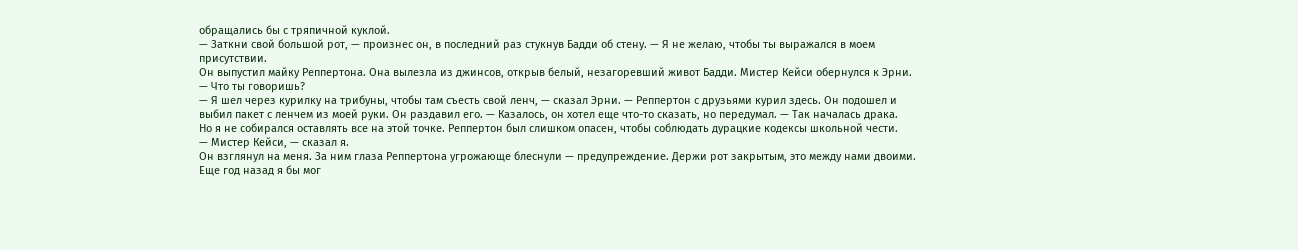обращались бы с тряпичной куклой.
— Заткни свой большой рот, — произнес он, в последний раз стукнув Бадди об стену. — Я не желаю, чтобы ты выражался в моем присутствии.
Он выпустил майку Реппертона. Она вылезла из джинсов, открыв белый, незагоревший живот Бадди. Мистер Кейси обернулся к Эрни.
— Что ты говоришь?
— Я шел через курилку на трибуны, чтобы там съесть свой ленч, — сказал Эрни. — Реппертон с друзьями курил здесь. Он подошел и выбил пакет с ленчем из моей руки. Он раздавил его. — Казалось, он хотел еще что-то сказать, но передумал. — Так началась драка.
Но я не собирался оставлять все на этой точке. Реппертон был слишком опасен, чтобы соблюдать дурацкие кодексы школьной чести.
— Мистер Кейси, — сказал я.
Он взглянул на меня. За ним глаза Реппертона угрожающе блеснули — предупреждение. Держи рот закрытым, это между нами двоими. Еще год назад я бы мог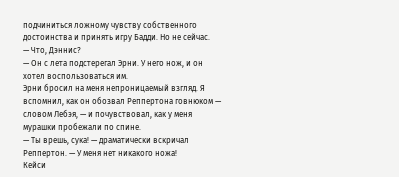подчиниться ложному чувству собственного достоинства и принять игру Бадди. Но не сейчас.
— Что, Дэннис?
— Он с лета подстерегал Эрни. У него нож, и он хотел воспользоваться им.
Эрни бросил на меня непроницаемый взгляд. Я вспомнил, как он обозвал Реппертона говнюком — словом Лебэя, — и почувствовал, как у меня мурашки пробежали по спине.
— Ты врешь, сука! — драматически вскричал Реппертон. — У меня нет никакого ножа!
Кейси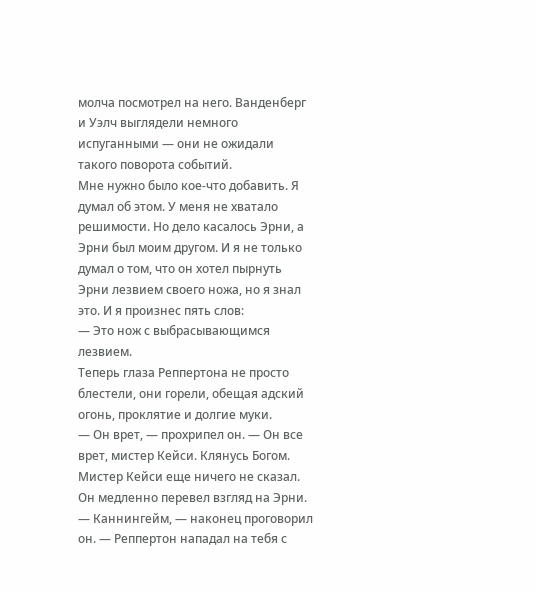молча посмотрел на него. Ванденберг и Уэлч выглядели немного испуганными — они не ожидали такого поворота событий.
Мне нужно было кое-что добавить. Я думал об этом. У меня не хватало решимости. Но дело касалось Эрни, а Эрни был моим другом. И я не только думал о том, что он хотел пырнуть Эрни лезвием своего ножа, но я знал это. И я произнес пять слов:
— Это нож с выбрасывающимся лезвием.
Теперь глаза Реппертона не просто блестели, они горели, обещая адский огонь, проклятие и долгие муки.
— Он врет, — прохрипел он. — Он все врет, мистер Кейси. Клянусь Богом.
Мистер Кейси еще ничего не сказал. Он медленно перевел взгляд на Эрни.
— Каннингейм, — наконец проговорил он. — Реппертон нападал на тебя с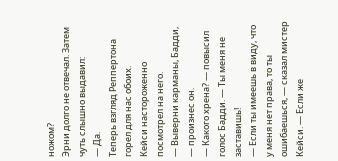ножом?
Эрни долго не отвечал. Затем чуть слышно выдавил:
— Да.
Теперь взгляд Реппертона горел для нас обоих.
Кейси настороженно посмотрел на него.
— Выверни карманы, Бадди, — произнес он.
— Какого хрена? — повысил голос Бадди. — Ты меня не заставишь!
— Если ты имеешь в виду, что у меня нет права, то ты ошибаешься, — сказал мистер Кейси. — Если же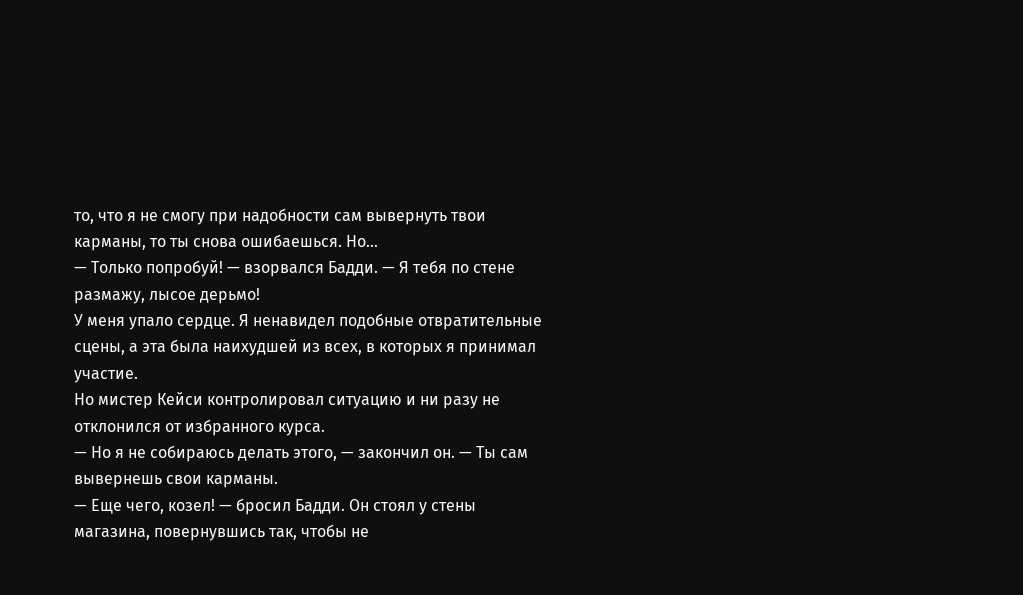то, что я не смогу при надобности сам вывернуть твои карманы, то ты снова ошибаешься. Но…
— Только попробуй! — взорвался Бадди. — Я тебя по стене размажу, лысое дерьмо!
У меня упало сердце. Я ненавидел подобные отвратительные сцены, а эта была наихудшей из всех, в которых я принимал участие.
Но мистер Кейси контролировал ситуацию и ни разу не отклонился от избранного курса.
— Но я не собираюсь делать этого, — закончил он. — Ты сам вывернешь свои карманы.
— Еще чего, козел! — бросил Бадди. Он стоял у стены магазина, повернувшись так, чтобы не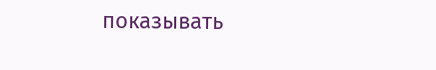показывать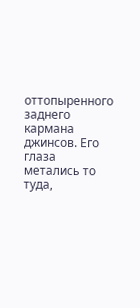оттопыренного заднего кармана джинсов. Его глаза метались то туда,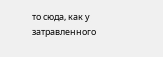то сюда, как у затравленного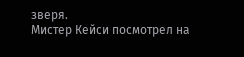зверя.
Мистер Кейси посмотрел на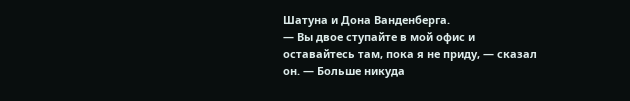Шатуна и Дона Ванденберга.
— Вы двое ступайте в мой офис и оставайтесь там, пока я не приду, — сказал он. — Больше никуда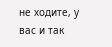не ходите, у вас и так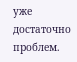уже достаточно проблем.